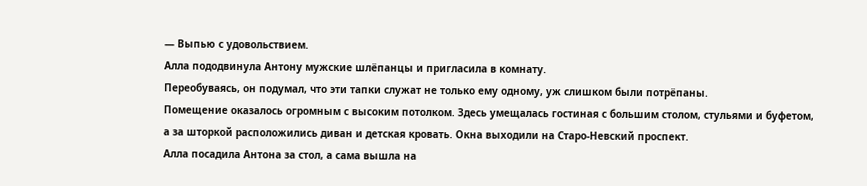— Выпью с удовольствием.
Алла пододвинула Антону мужские шлёпанцы и пригласила в комнату.
Переобуваясь, он подумал, что эти тапки служат не только ему одному, уж слишком были потрёпаны.
Помещение оказалось огромным с высоким потолком. Здесь умещалась гостиная с большим столом, стульями и буфетом, а за шторкой расположились диван и детская кровать. Окна выходили на Старо-Невский проспект.
Алла посадила Антона за стол, а сама вышла на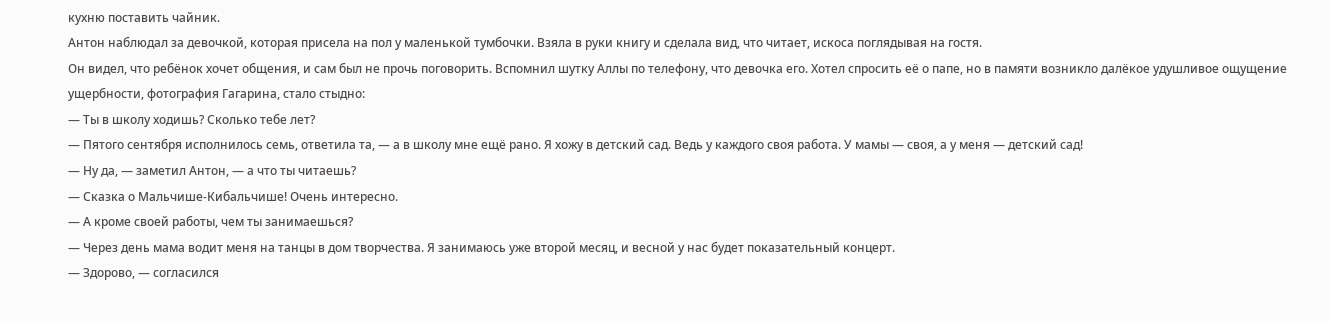кухню поставить чайник.
Антон наблюдал за девочкой, которая присела на пол у маленькой тумбочки. Взяла в руки книгу и сделала вид, что читает, искоса поглядывая на гостя.
Он видел, что ребёнок хочет общения, и сам был не прочь поговорить. Вспомнил шутку Аллы по телефону, что девочка его. Хотел спросить её о папе, но в памяти возникло далёкое удушливое ощущение ущербности, фотография Гагарина, стало стыдно:
— Ты в школу ходишь? Сколько тебе лет?
— Пятого сентября исполнилось семь, ответила та, — а в школу мне ещё рано. Я хожу в детский сад. Ведь у каждого своя работа. У мамы — своя, а у меня — детский сад!
— Ну да, — заметил Антон, — а что ты читаешь?
— Сказка о Мальчише-Кибальчише! Очень интересно.
— А кроме своей работы, чем ты занимаешься?
— Через день мама водит меня на танцы в дом творчества. Я занимаюсь уже второй месяц, и весной у нас будет показательный концерт.
— Здорово, — согласился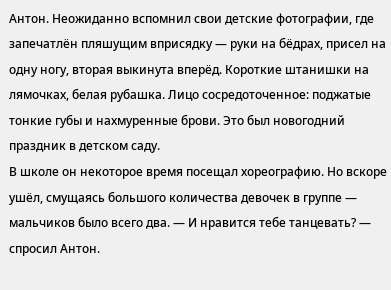Антон. Неожиданно вспомнил свои детские фотографии, где запечатлён пляшущим вприсядку — руки на бёдрах, присел на одну ногу, вторая выкинута вперёд. Короткие штанишки на лямочках, белая рубашка. Лицо сосредоточенное: поджатые тонкие губы и нахмуренные брови. Это был новогодний праздник в детском саду.
В школе он некоторое время посещал хореографию. Но вскоре ушёл, смущаясь большого количества девочек в группе — мальчиков было всего два. — И нравится тебе танцевать? — спросил Антон.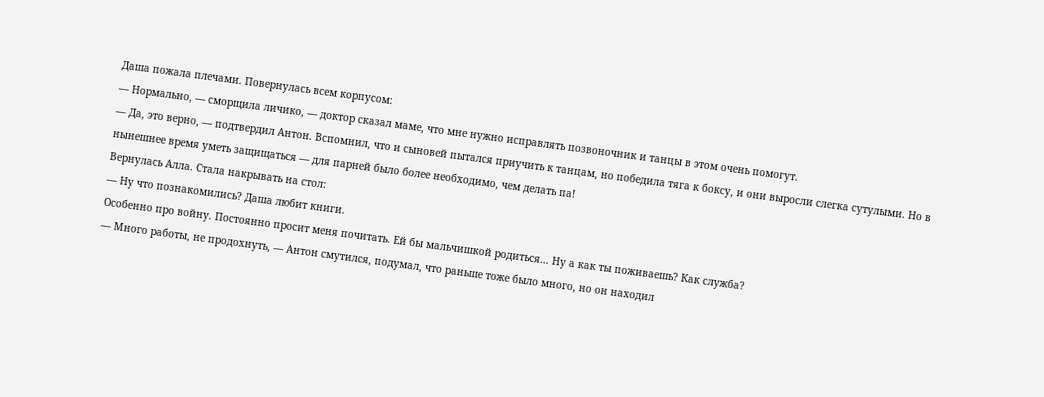Даша пожала плечами. Повернулась всем корпусом:
— Нормально, — сморщила личико, — доктор сказал маме, что мне нужно исправлять позвоночник и танцы в этом очень помогут.
— Да, это верно, — подтвердил Антон. Вспомнил, что и сыновей пытался приучить к танцам, но победила тяга к боксу, и они выросли слегка сутулыми. Но в нынешнее время уметь защищаться — для парней было более необходимо, чем делать па!
Вернулась Алла. Стала накрывать на стол:
— Ну что познакомились? Даша любит книги.
Особенно про войну. Постоянно просит меня почитать. Ей бы мальчишкой родиться… Ну а как ты поживаешь? Как служба?
— Много работы, не продохнуть, — Антон смутился, подумал, что раньше тоже было много, но он находил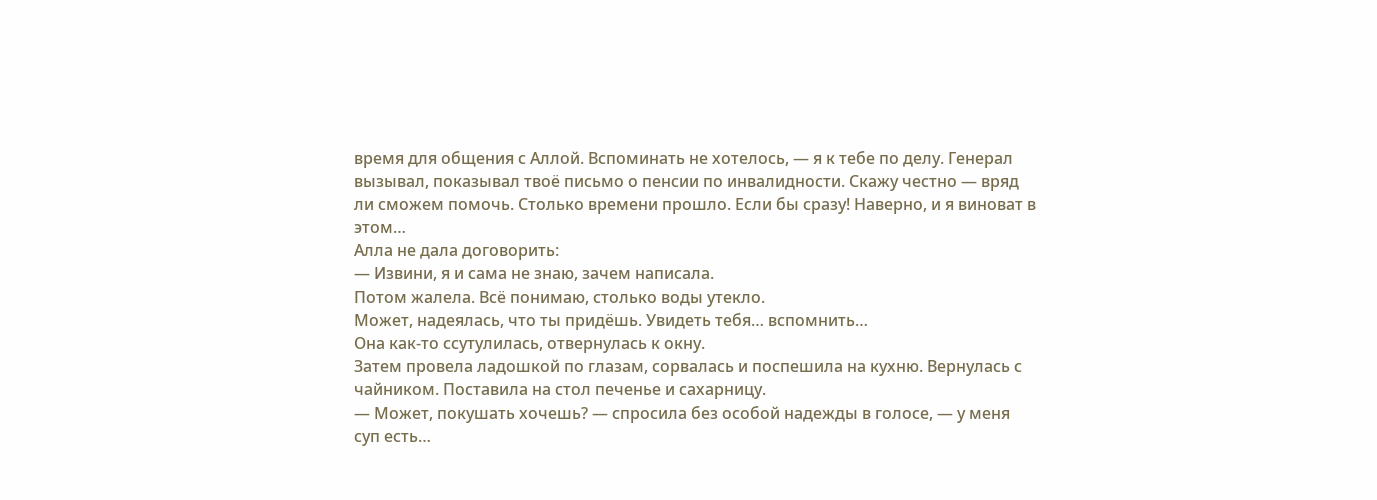время для общения с Аллой. Вспоминать не хотелось, — я к тебе по делу. Генерал вызывал, показывал твоё письмо о пенсии по инвалидности. Скажу честно — вряд ли сможем помочь. Столько времени прошло. Если бы сразу! Наверно, и я виноват в этом…
Алла не дала договорить:
— Извини, я и сама не знаю, зачем написала.
Потом жалела. Всё понимаю, столько воды утекло.
Может, надеялась, что ты придёшь. Увидеть тебя… вспомнить…
Она как-то ссутулилась, отвернулась к окну.
Затем провела ладошкой по глазам, сорвалась и поспешила на кухню. Вернулась с чайником. Поставила на стол печенье и сахарницу.
— Может, покушать хочешь? — спросила без особой надежды в голосе, — у меня суп есть…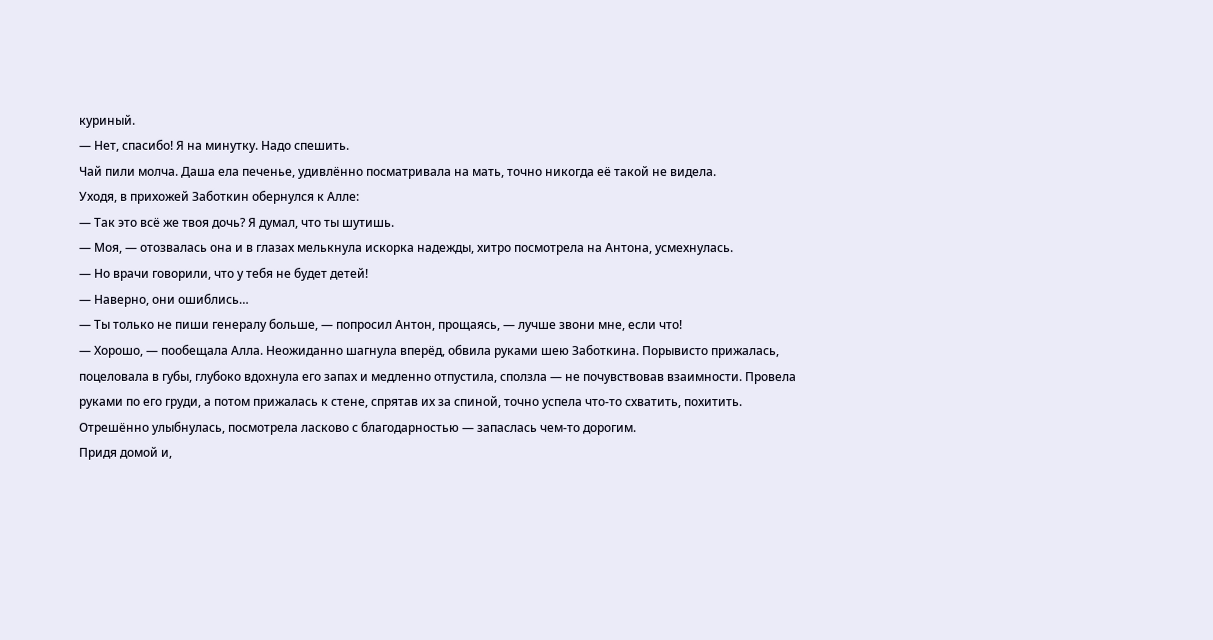куриный.
— Нет, спасибо! Я на минутку. Надо спешить.
Чай пили молча. Даша ела печенье, удивлённо посматривала на мать, точно никогда её такой не видела.
Уходя, в прихожей Заботкин обернулся к Алле:
— Так это всё же твоя дочь? Я думал, что ты шутишь.
— Моя, — отозвалась она и в глазах мелькнула искорка надежды, хитро посмотрела на Антона, усмехнулась.
— Но врачи говорили, что у тебя не будет детей!
— Наверно, они ошиблись…
— Ты только не пиши генералу больше, — попросил Антон, прощаясь, — лучше звони мне, если что!
— Хорошо, — пообещала Алла. Неожиданно шагнула вперёд, обвила руками шею Заботкина. Порывисто прижалась, поцеловала в губы, глубоко вдохнула его запах и медленно отпустила, сползла — не почувствовав взаимности. Провела руками по его груди, а потом прижалась к стене, спрятав их за спиной, точно успела что-то схватить, похитить. Отрешённо улыбнулась, посмотрела ласково с благодарностью — запаслась чем-то дорогим.
Придя домой и,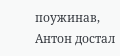поужинав, Антон достал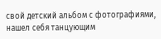свой детский альбом с фотографиями, нашел себя танцующим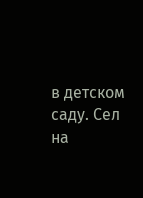в детском саду. Сел на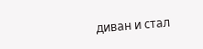диван и стал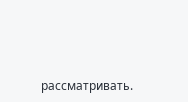рассматривать.